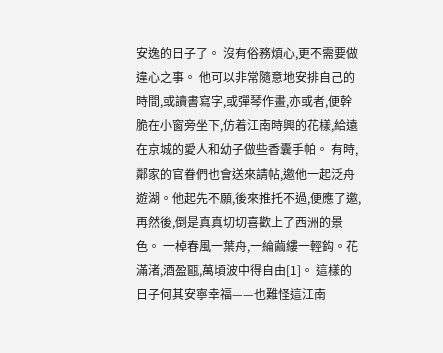安逸的日子了。 沒有俗務煩心,更不需要做違心之事。 他可以非常隨意地安排自己的時間,或讀書寫字,或彈琴作畫,亦或者,便幹脆在小窗旁坐下,仿着江南時興的花樣,給遠在京城的愛人和幼子做些香囊手帕。 有時,鄰家的官眷們也會送來請帖,邀他一起泛舟遊湖。他起先不願,後來推托不過,便應了邀,再然後,倒是真真切切喜歡上了西洲的景色。 一棹春風一葉舟,一綸繭縷一輕鈎。花滿渚,酒盈甌,萬頃波中得自由[1]。 這樣的日子何其安寧幸福——也難怪這江南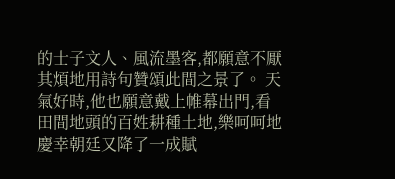的士子文人、風流墨客,都願意不厭其煩地用詩句贊頌此間之景了。 天氣好時,他也願意戴上帷幕出門,看田間地頭的百姓耕種土地,樂呵呵地慶幸朝廷又降了一成賦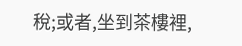稅;或者,坐到茶樓裡,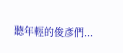聽年輕的俊彥們...